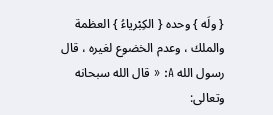{ ولَه } وحده { الكِبْرياءُ } العظمة والملك ، وعدم الخضوع لغيره ، قال رسول الله A: « قال الله سبحانه وتعالى: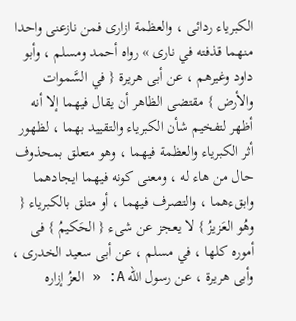الكبرياء ردائى ، والعظمة ازارى فمن نازعنى واحدا منهما قذفته في نارى » رواه أحمد ومسلم ، وأبو داود وغيرهم ، عن أبى هريرة { في السَّموات والأرض } مقتضى الظاهر أن يقال فيهما إلا أنه أظهر لتفخيم شأن الكبرياء والتقييد بهما ، لظهور أثر الكبرياء والعظمة فيهما ، وهو متعلق بمحذوف حال من هاء له ، ومعنى كونه فيهما ايجادهما وابقءهما ، والتصرف فيهما ، أو متلق بالكبرياء { وهُو العَزيزُ } لا يعجز عن شىء { الحَكيمُ } فى أموره كلها ، في مسلم ، عن أبى سعيد الخدرى ، وأبى هريرة ، عن رسول الله A: « العزُ إزاره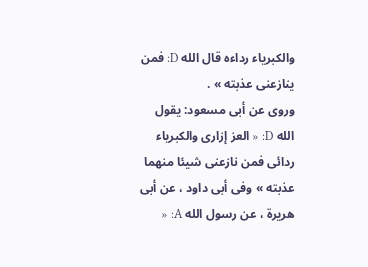والكبرياء رداءه قال الله D: فمن ينازعنى عذبته » .
وروى عن أبى مسعود: يقول الله D: « العز إزارى والكبرياء ردائى فمن نازعنى شيئا منهما عذبته » وفى أبى داود ، عن أبى هريرة ، عن رسول الله A: «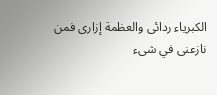الكبرياء ردائى والعظمة إزارى فمن نازعنى في شىء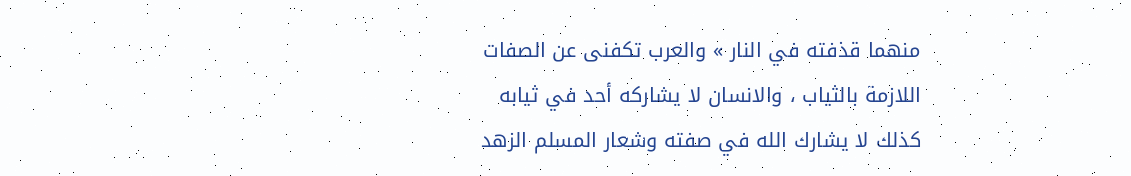منهما قذفته في النار » والعرب تكفنى عن الصفات اللازمة بالثياب ، والانسان لا يشاركه أحد في ثيابه كذلك لا يشارك الله في صفته وشعار المسلم الزهد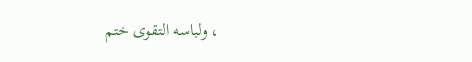، ولباسه التقوى ختم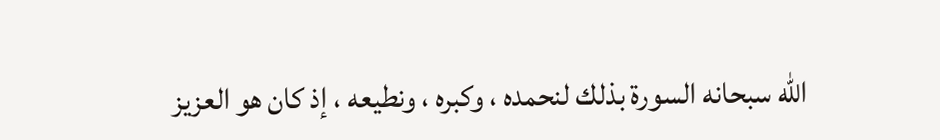الله سبحانه السورة بذلك لنحمده ، وكبره ، ونطيعه ، إذ كان هو العزيز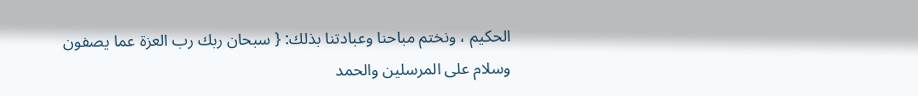الحكيم ، ونختم مباحنا وعبادتنا بذلك: { سبحان ربك رب العزة عما يصفون وسلام على المرسلين والحمد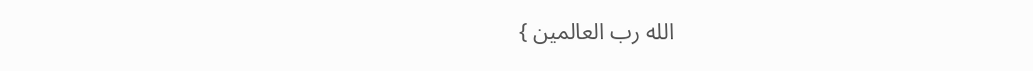الله رب العالمين }